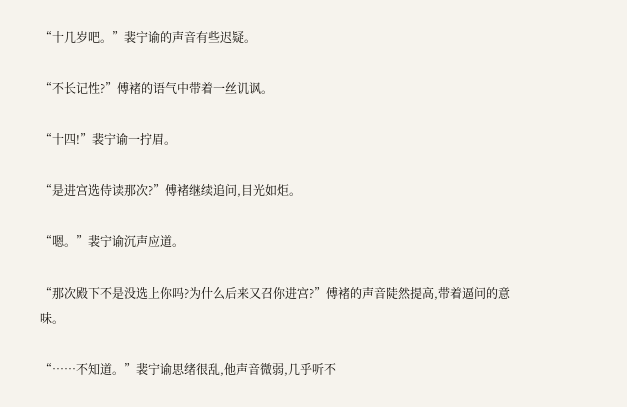“十几岁吧。”裴宁谕的声音有些迟疑。

“不长记性?”傅褚的语气中带着一丝讥讽。

“十四!”裴宁谕一拧眉。

“是进宫选侍读那次?”傅褚继续追问,目光如炬。

“嗯。”裴宁谕沉声应道。

“那次殿下不是没选上你吗?为什么后来又召你进宫?”傅褚的声音陡然提高,带着逼问的意味。

“……不知道。”裴宁谕思绪很乱,他声音微弱,几乎听不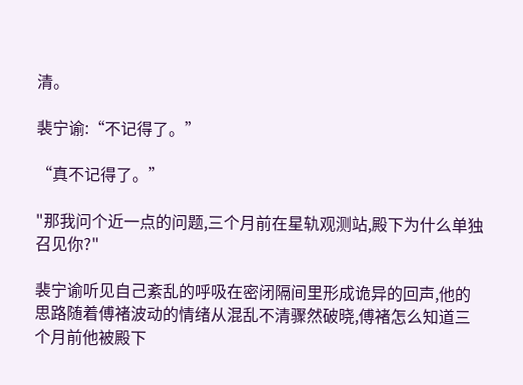清。

裴宁谕:“不记得了。”

“真不记得了。”

"那我问个近一点的问题,三个月前在星轨观测站,殿下为什么单独召见你?"

裴宁谕听见自己紊乱的呼吸在密闭隔间里形成诡异的回声,他的思路随着傅褚波动的情绪从混乱不清骤然破晓,傅褚怎么知道三个月前他被殿下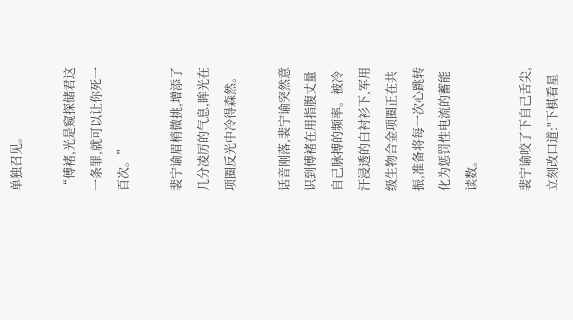单独召见。

“傅褚,光是窥探储君这一条罪,就可以让你死一百次。”

裴宁谕眉梢微挑,增添了几分凌厉的气息,眸光在项圈反光中冷得森然。

话音刚落,裴宁谕突然意识到傅褚在用指腹丈量自己脉搏的频率。被冷汗浸透的白衬衫下,军用级生物合金项圈正在共振,准备将每一次心跳转化为惩罚性电流的蓄能读数。

裴宁谕咬了下自己舌尖,立刻改口道:"下棋看星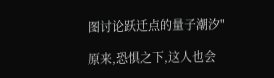图讨论跃迁点的量子潮汐"

原来,恐惧之下,这人也会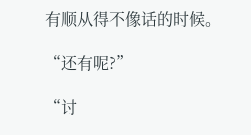有顺从得不像话的时候。

“还有呢?”

“讨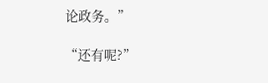论政务。”

“还有呢?”